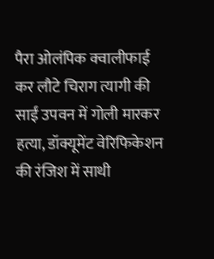पैरा ओलंपिक क्वालीफाई कर लौटे चिराग त्यागी की साईं उपवन में गोली मारकर हत्या, डॉक्यूमेंट वेरिफिकेशन की रंजिश में साथी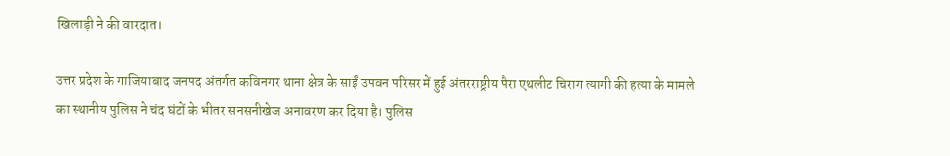खिलाड़ी ने की वारदात।

उत्तर प्रदेश के गाजियाबाद जनपद अंतर्गत कविनगर थाना क्षेत्र के साईं उपवन परिसर में हुई अंतरराष्ट्रीय पैरा एथलीट चिराग त्यागी की हत्या के मामले का स्थानीय पुलिस ने चंद घंटों के भीतर सनसनीखेज अनावरण कर दिया है। पुलिस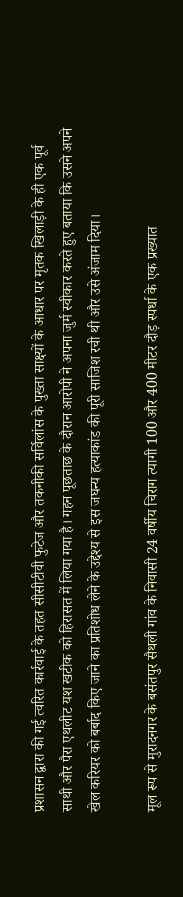प्रशासन द्वारा की गई त्वरित कार्रवाई के तहत सीसीटीवी फुटेज और तकनीकी सर्विलांस के पुख्ता साक्ष्यों के आधार पर मृतक खिलाड़ी के ही एक पूर्व साथी और पैरा एथलीट यश खटीक को हिरासत में लिया गया है। गहन पूछताछ के दौरान आरोपी ने अपना जुर्म स्वीकार करते हुए बताया कि उसने अपने खेल करियर को बर्बाद किए जाने का प्रतिशोध लेने के उद्देश्य से इस जघन्य हत्याकांड की पूरी साजिश रची थी और उसे अंजाम दिया।

मूल रूप से मुरादनगर के बसंतपुर सैथली गांव के निवासी 24 वर्षीय चिराग त्यागी 100 और 400 मीटर दौड़ स्पर्धा के एक प्रख्यात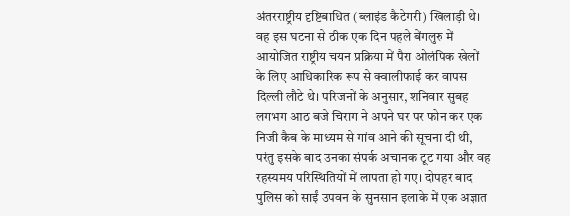अंतरराष्ट्रीय दृष्टिबाधित (ब्लाइंड कैटेगरी) खिलाड़ी थे। वह इस घटना से ठीक एक दिन पहले बेंगलुरु में आयोजित राष्ट्रीय चयन प्रक्रिया में पैरा ओलंपिक खेलों के लिए आधिकारिक रूप से क्वालीफाई कर वापस दिल्ली लौटे थे। परिजनों के अनुसार, शनिवार सुबह लगभग आठ बजे चिराग ने अपने घर पर फोन कर एक निजी कैब के माध्यम से गांव आने की सूचना दी थी, परंतु इसके बाद उनका संपर्क अचानक टूट गया और वह रहस्यमय परिस्थितियों में लापता हो गए। दोपहर बाद पुलिस को साईं उपवन के सुनसान इलाके में एक अज्ञात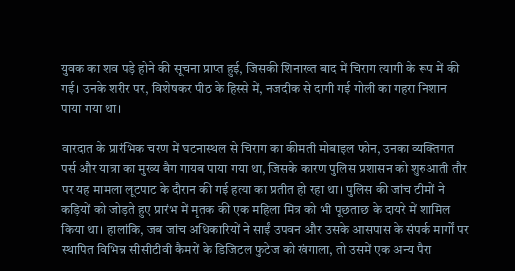युवक का शव पड़े होने की सूचना प्राप्त हुई, जिसकी शिनाख्त बाद में चिराग त्यागी के रूप में की गई। उनके शरीर पर, विशेषकर पीठ के हिस्से में, नजदीक से दागी गई गोली का गहरा निशान पाया गया था।

वारदात के प्रारंभिक चरण में घटनास्थल से चिराग का कीमती मोबाइल फोन, उनका व्यक्तिगत पर्स और यात्रा का मुख्य बैग गायब पाया गया था, जिसके कारण पुलिस प्रशासन को शुरुआती तौर पर यह मामला लूटपाट के दौरान की गई हत्या का प्रतीत हो रहा था। पुलिस की जांच टीमों ने कड़ियों को जोड़ते हुए प्रारंभ में मृतक की एक महिला मित्र को भी पूछताछ के दायरे में शामिल किया था। हालांकि, जब जांच अधिकारियों ने साईं उपवन और उसके आसपास के संपर्क मार्गों पर स्थापित विभिन्न सीसीटीवी कैमरों के डिजिटल फुटेज को खंगाला, तो उसमें एक अन्य पैरा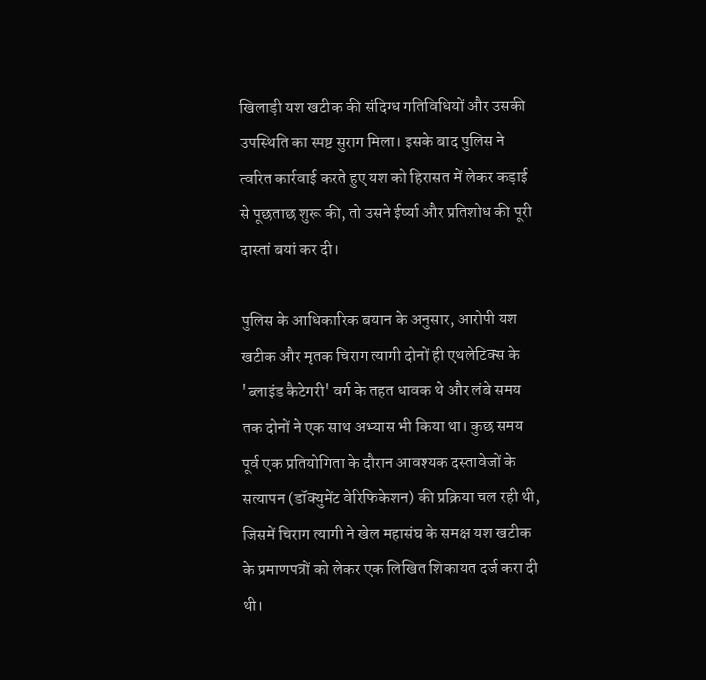खिलाड़ी यश खटीक की संदिग्ध गतिविधियों और उसकी उपस्थिति का स्पष्ट सुराग मिला। इसके बाद पुलिस ने त्वरित कार्रवाई करते हुए यश को हिरासत में लेकर कड़ाई से पूछताछ शुरू की, तो उसने ईर्ष्या और प्रतिशोध की पूरी दास्तां बयां कर दी।

पुलिस के आधिकारिक बयान के अनुसार, आरोपी यश खटीक और मृतक चिराग त्यागी दोनों ही एथलेटिक्स के 'ब्लाइंड कैटेगरी' वर्ग के तहत धावक थे और लंबे समय तक दोनों ने एक साथ अभ्यास भी किया था। कुछ समय पूर्व एक प्रतियोगिता के दौरान आवश्यक दस्तावेजों के सत्यापन (डॉक्युमेंट वेरिफिकेशन) की प्रक्रिया चल रही थी, जिसमें चिराग त्यागी ने खेल महासंघ के समक्ष यश खटीक के प्रमाणपत्रों को लेकर एक लिखित शिकायत दर्ज करा दी थी।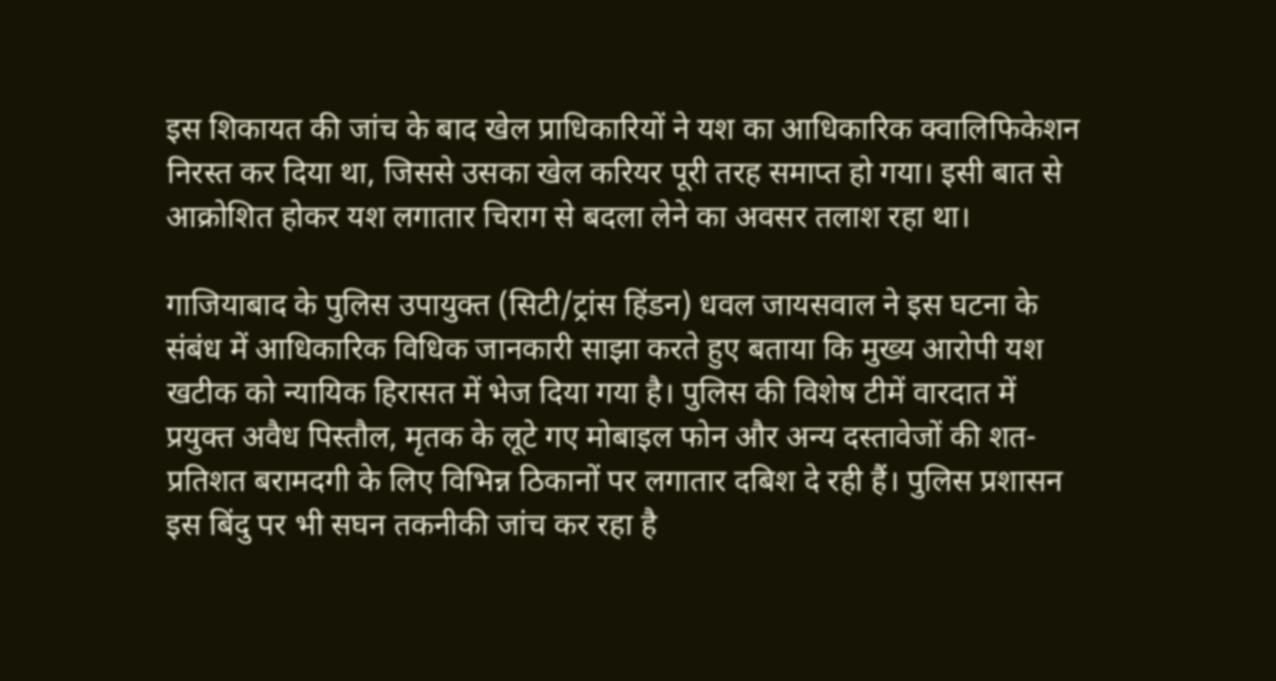इस शिकायत की जांच के बाद खेल प्राधिकारियों ने यश का आधिकारिक क्वालिफिकेशन निरस्त कर दिया था, जिससे उसका खेल करियर पूरी तरह समाप्त हो गया। इसी बात से आक्रोशित होकर यश लगातार चिराग से बदला लेने का अवसर तलाश रहा था।

गाजियाबाद के पुलिस उपायुक्त (सिटी/ट्रांस हिंडन) धवल जायसवाल ने इस घटना के संबंध में आधिकारिक विधिक जानकारी साझा करते हुए बताया कि मुख्य आरोपी यश खटीक को न्यायिक हिरासत में भेज दिया गया है। पुलिस की विशेष टीमें वारदात में प्रयुक्त अवैध पिस्तौल, मृतक के लूटे गए मोबाइल फोन और अन्य दस्तावेजों की शत-प्रतिशत बरामदगी के लिए विभिन्न ठिकानों पर लगातार दबिश दे रही हैं। पुलिस प्रशासन इस बिंदु पर भी सघन तकनीकी जांच कर रहा है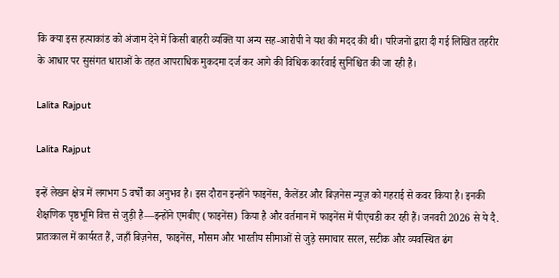कि क्या इस हत्याकांड को अंजाम देने में किसी बाहरी व्यक्ति या अन्य सह-आरोपी ने यश की मदद की थी। परिजनों द्वारा दी गई लिखित तहरीर के आधार पर सुसंगत धाराओं के तहत आपराधिक मुकदमा दर्ज कर आगे की विधिक कार्रवाई सुनिश्चित की जा रही है।

Lalita Rajput

Lalita Rajput

इन्हें लेखन क्षेत्र में लगभग 5 वर्षों का अनुभव है। इस दौरान इन्होंने फाइनेंस, कैलेंडर और बिज़नेस न्यूज़ को गहराई से कवर किया है। इनकी शैक्षणिक पृष्ठभूमि वित्त से जुड़ी है—इन्होंने एमबीए (फाइनेंस) किया है और वर्तमान में फाइनेंस में पीएचडी कर रही हैं। जनवरी 2026 से ये दै. प्रातःकाल में कार्यरत हैं, जहाँ बिज़नेस, फाइनेंस, मौसम और भारतीय सीमाओं से जुड़े समाचार सरल, सटीक और व्यवस्थित ढंग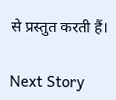से प्रस्तुत करती हैं।

Next Story